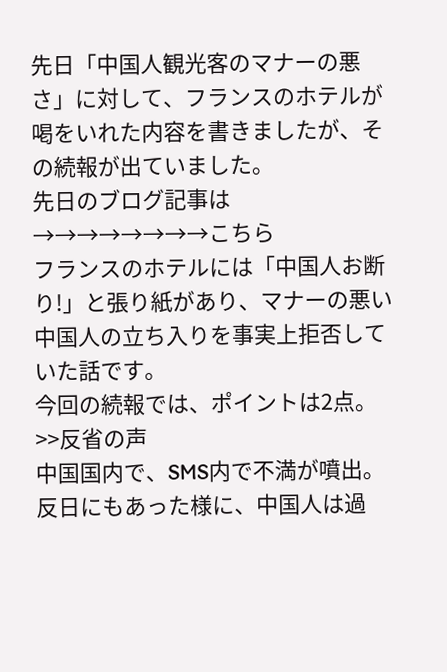先日「中国人観光客のマナーの悪さ」に対して、フランスのホテルが喝をいれた内容を書きましたが、その続報が出ていました。
先日のブログ記事は→→→→→→→→こちら
フランスのホテルには「中国人お断り!」と張り紙があり、マナーの悪い中国人の立ち入りを事実上拒否していた話です。
今回の続報では、ポイントは2点。
>>反省の声
中国国内で、SMS内で不満が噴出。
反日にもあった様に、中国人は過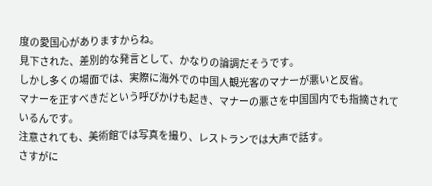度の愛国心がありますからね。
見下された、差別的な発言として、かなりの論調だそうです。
しかし多くの場面では、実際に海外での中国人観光客のマナーが悪いと反省。
マナーを正すべきだという呼びかけも起き、マナーの悪さを中国国内でも指摘されているんです。
注意されても、美術館では写真を撮り、レストランでは大声で話す。
さすがに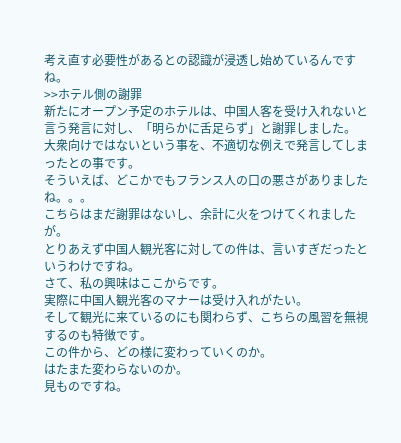考え直す必要性があるとの認識が浸透し始めているんですね。
>>ホテル側の謝罪
新たにオープン予定のホテルは、中国人客を受け入れないと言う発言に対し、「明らかに舌足らず」と謝罪しました。
大衆向けではないという事を、不適切な例えで発言してしまったとの事です。
そういえば、どこかでもフランス人の口の悪さがありましたね。。。
こちらはまだ謝罪はないし、余計に火をつけてくれましたが。
とりあえず中国人観光客に対しての件は、言いすぎだったというわけですね。
さて、私の興味はここからです。
実際に中国人観光客のマナーは受け入れがたい。
そして観光に来ているのにも関わらず、こちらの風習を無視するのも特徴です。
この件から、どの様に変わっていくのか。
はたまた変わらないのか。
見ものですね。